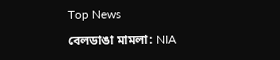Top News

বেলডাঙা মামলা: NIA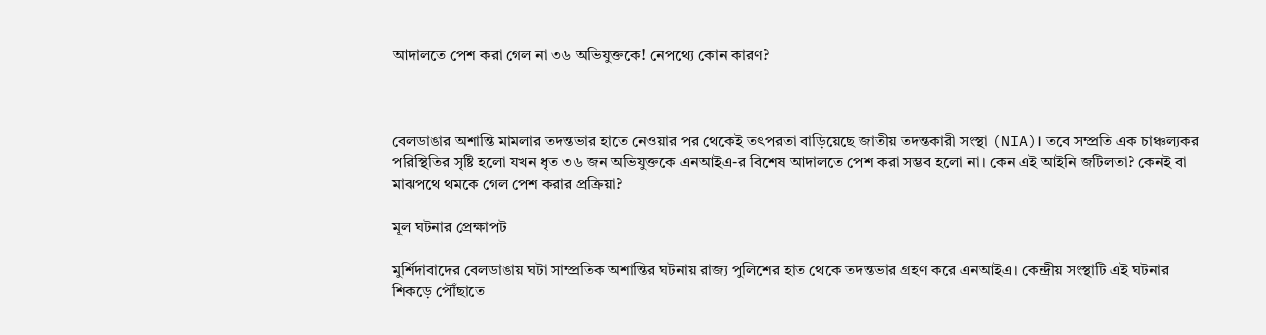আদালতে পেশ করা গেল না ৩৬ অভিযুক্তকে! নেপথ্যে কোন কারণ?



বেলডাঙার অশান্তি মামলার তদন্তভার হাতে নেওয়ার পর থেকেই তৎপরতা বাড়িয়েছে জাতীয় তদন্তকারী সংস্থা (NIA)। তবে সম্প্রতি এক চাঞ্চল্যকর পরিস্থিতির সৃষ্টি হলো যখন ধৃত ৩৬ জন অভিযুক্তকে এনআইএ-র বিশেষ আদালতে পেশ করা সম্ভব হলো না। কেন এই আইনি জটিলতা? কেনই বা মাঝপথে থমকে গেল পেশ করার প্রক্রিয়া?

মূল ঘটনার প্রেক্ষাপট

মুর্শিদাবাদের বেলডাঙায় ঘটা সাম্প্রতিক অশান্তির ঘটনায় রাজ্য পুলিশের হাত থেকে তদন্তভার গ্রহণ করে এনআইএ। কেন্দ্রীয় সংস্থাটি এই ঘটনার শিকড়ে পৌঁছাতে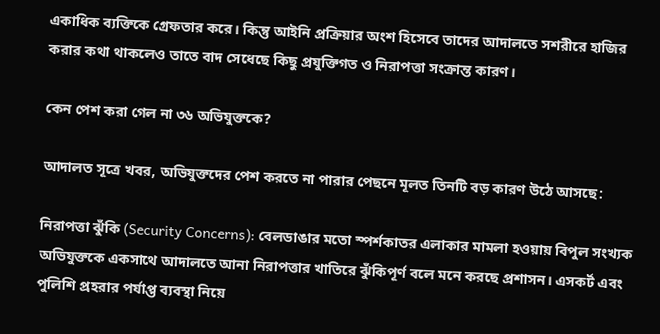একাধিক ব্যক্তিকে গ্রেফতার করে। কিন্তু আইনি প্রক্রিয়ার অংশ হিসেবে তাদের আদালতে সশরীরে হাজির করার কথা থাকলেও তাতে বাদ সেধেছে কিছু প্রযুক্তিগত ও নিরাপত্তা সংক্রান্ত কারণ।

কেন পেশ করা গেল না ৩৬ অভিযুক্তকে?

আদালত সূত্রে খবর, অভিযুক্তদের পেশ করতে না পারার পেছনে মূলত তিনটি বড় কারণ উঠে আসছে:

নিরাপত্তা ঝুঁকি (Security Concerns): বেলডাঙার মতো স্পর্শকাতর এলাকার মামলা হওয়ায় বিপুল সংখ্যক অভিযুক্তকে একসাথে আদালতে আনা নিরাপত্তার খাতিরে ঝুঁকিপূর্ণ বলে মনে করছে প্রশাসন। এসকর্ট এবং পুলিশি প্রহরার পর্যাপ্ত ব্যবস্থা নিয়ে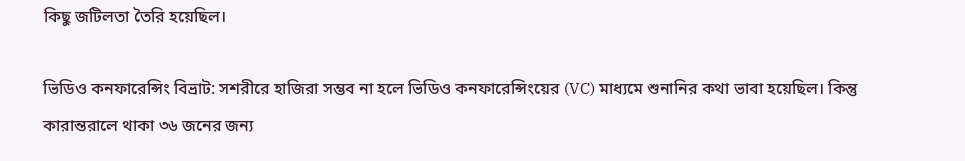কিছু জটিলতা তৈরি হয়েছিল।

ভিডিও কনফারেন্সিং বিভ্রাট: সশরীরে হাজিরা সম্ভব না হলে ভিডিও কনফারেন্সিংয়ের (VC) মাধ্যমে শুনানির কথা ভাবা হয়েছিল। কিন্তু কারান্তরালে থাকা ৩৬ জনের জন্য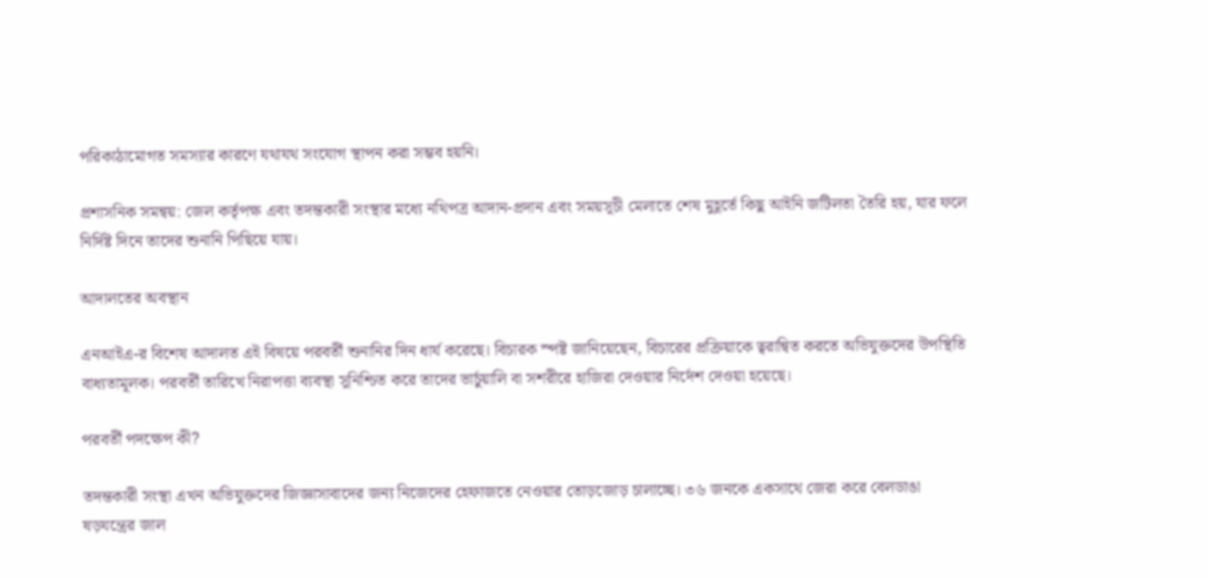পরিকাঠামোগত সমস্যার কারণে যথাযথ সংযোগ স্থাপন করা সম্ভব হয়নি।

প্রশাসনিক সমন্বয়: জেল কর্তৃপক্ষ এবং তদন্তকারী সংস্থার মধ্যে নথিপত্র আদান-প্রদান এবং সময়সূচী মেলাতে শেষ মুহূর্তে কিছু আইনি জটিলতা তৈরি হয়, যার ফলে নির্দিষ্ট দিনে তাদের শুনানি পিছিয়ে যায়।

আদালতের অবস্থান

এনআইএ-র বিশেষ আদালত এই বিষয়ে পরবর্তী শুনানির দিন ধার্য করেছে। বিচারক স্পষ্ট জানিয়েছেন, বিচারের প্রক্রিয়াকে ত্বরান্বিত করতে অভিযুক্তদের উপস্থিতি বাধ্যতামূলক। পরবর্তী তারিখে নিরাপত্তা ব্যবস্থা সুনিশ্চিত করে তাদের ভার্চুয়ালি বা সশরীরে হাজিরা দেওয়ার নির্দেশ দেওয়া হয়েছে।

পরবর্তী পদক্ষেপ কী?

তদন্তকারী সংস্থা এখন অভিযুক্তদের জিজ্ঞাসাবাদের জন্য নিজেদের হেফাজতে নেওয়ার তোড়জোড় চালাচ্ছে। ৩৬ জনকে একসাথে জেরা করে বেলডাঙা ষড়যন্ত্রের জাল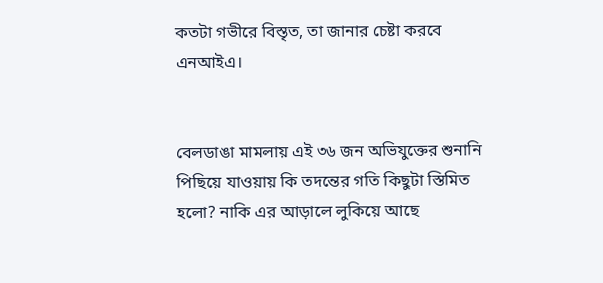কতটা গভীরে বিস্তৃত, তা জানার চেষ্টা করবে এনআইএ।


বেলডাঙা মামলায় এই ৩৬ জন অভিযুক্তের শুনানি পিছিয়ে যাওয়ায় কি তদন্তের গতি কিছুটা স্তিমিত হলো? নাকি এর আড়ালে লুকিয়ে আছে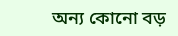অন্য কোনো বড়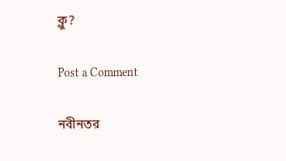ক্লু?

Post a Comment

নবীনতর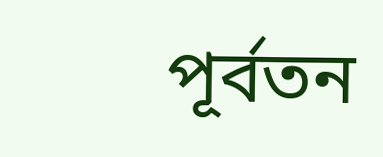পূর্বতন